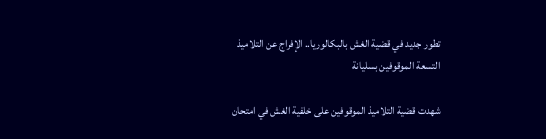تطور جديد في قضية الغش بالبكالوريا.. الإفراج عن التلاميذ التسعة الموقوفين بسليانة

شهدت قضية التلاميذ الموقوفين على خلفية الغش في امتحان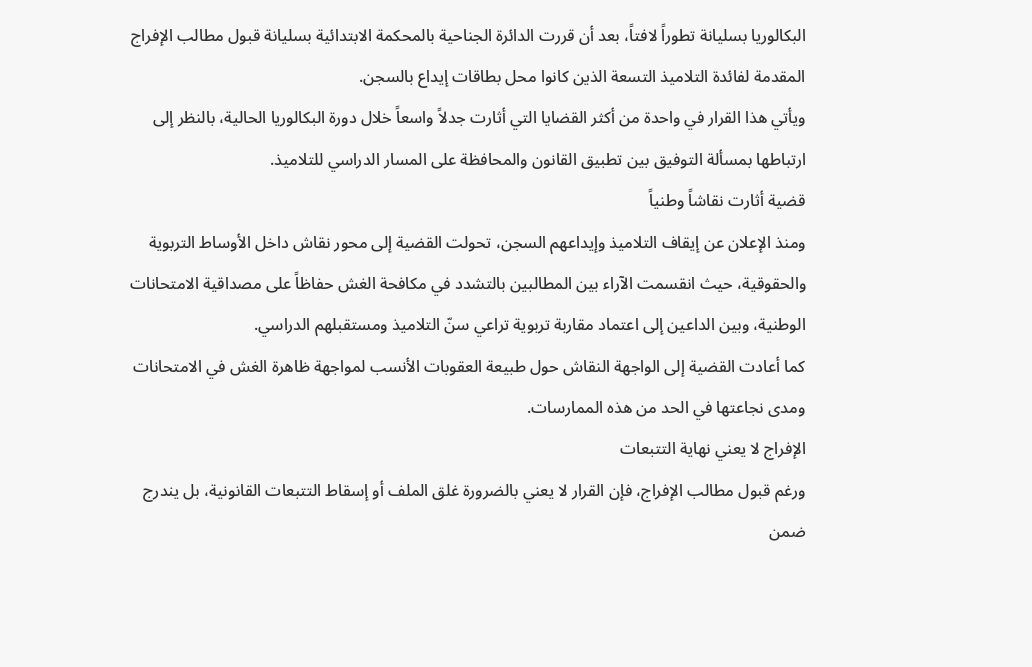البكالوريا بسليانة تطوراً لافتاً، بعد أن قررت الدائرة الجناحية بالمحكمة الابتدائية بسليانة قبول مطالب الإفراج المقدمة لفائدة التلاميذ التسعة الذين كانوا محل بطاقات إيداع بالسجن.
ويأتي هذا القرار في واحدة من أكثر القضايا التي أثارت جدلاً واسعاً خلال دورة البكالوريا الحالية، بالنظر إلى ارتباطها بمسألة التوفيق بين تطبيق القانون والمحافظة على المسار الدراسي للتلاميذ.
قضية أثارت نقاشاً وطنياً
ومنذ الإعلان عن إيقاف التلاميذ وإيداعهم السجن، تحولت القضية إلى محور نقاش داخل الأوساط التربوية والحقوقية، حيث انقسمت الآراء بين المطالبين بالتشدد في مكافحة الغش حفاظاً على مصداقية الامتحانات الوطنية، وبين الداعين إلى اعتماد مقاربة تربوية تراعي سنّ التلاميذ ومستقبلهم الدراسي.
كما أعادت القضية إلى الواجهة النقاش حول طبيعة العقوبات الأنسب لمواجهة ظاهرة الغش في الامتحانات ومدى نجاعتها في الحد من هذه الممارسات.
الإفراج لا يعني نهاية التتبعات
ورغم قبول مطالب الإفراج، فإن القرار لا يعني بالضرورة غلق الملف أو إسقاط التتبعات القانونية، بل يندرج ضمن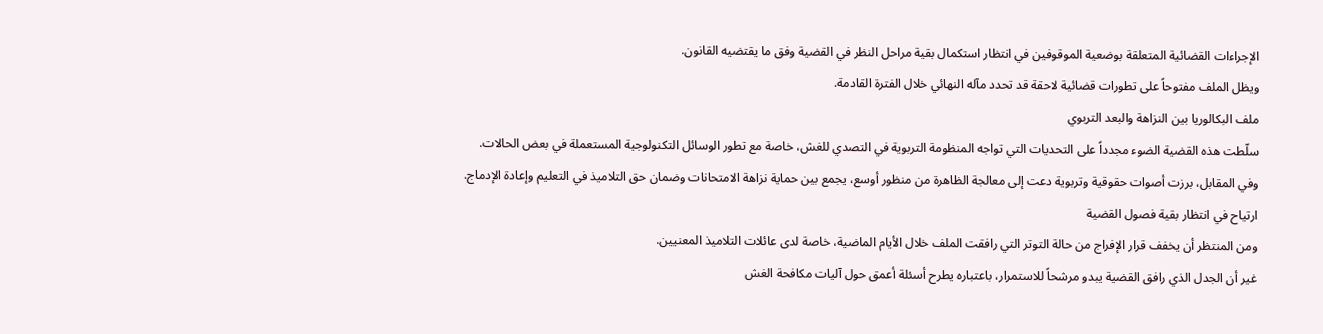الإجراءات القضائية المتعلقة بوضعية الموقوفين في انتظار استكمال بقية مراحل النظر في القضية وفق ما يقتضيه القانون.
ويظل الملف مفتوحاً على تطورات قضائية لاحقة قد تحدد مآله النهائي خلال الفترة القادمة.
ملف البكالوريا بين النزاهة والبعد التربوي
سلّطت هذه القضية الضوء مجدداً على التحديات التي تواجه المنظومة التربوية في التصدي للغش، خاصة مع تطور الوسائل التكنولوجية المستعملة في بعض الحالات.
وفي المقابل، برزت أصوات حقوقية وتربوية دعت إلى معالجة الظاهرة من منظور أوسع، يجمع بين حماية نزاهة الامتحانات وضمان حق التلاميذ في التعليم وإعادة الإدماج.
ارتياح في انتظار بقية فصول القضية
ومن المنتظر أن يخفف قرار الإفراج من حالة التوتر التي رافقت الملف خلال الأيام الماضية، خاصة لدى عائلات التلاميذ المعنيين.
غير أن الجدل الذي رافق القضية يبدو مرشحاً للاستمرار، باعتباره يطرح أسئلة أعمق حول آليات مكافحة الغش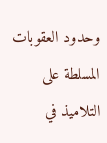وحدود العقوبات المسلطة على التلاميذ في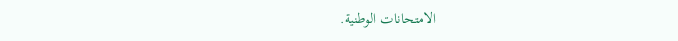الامتحانات الوطنية.